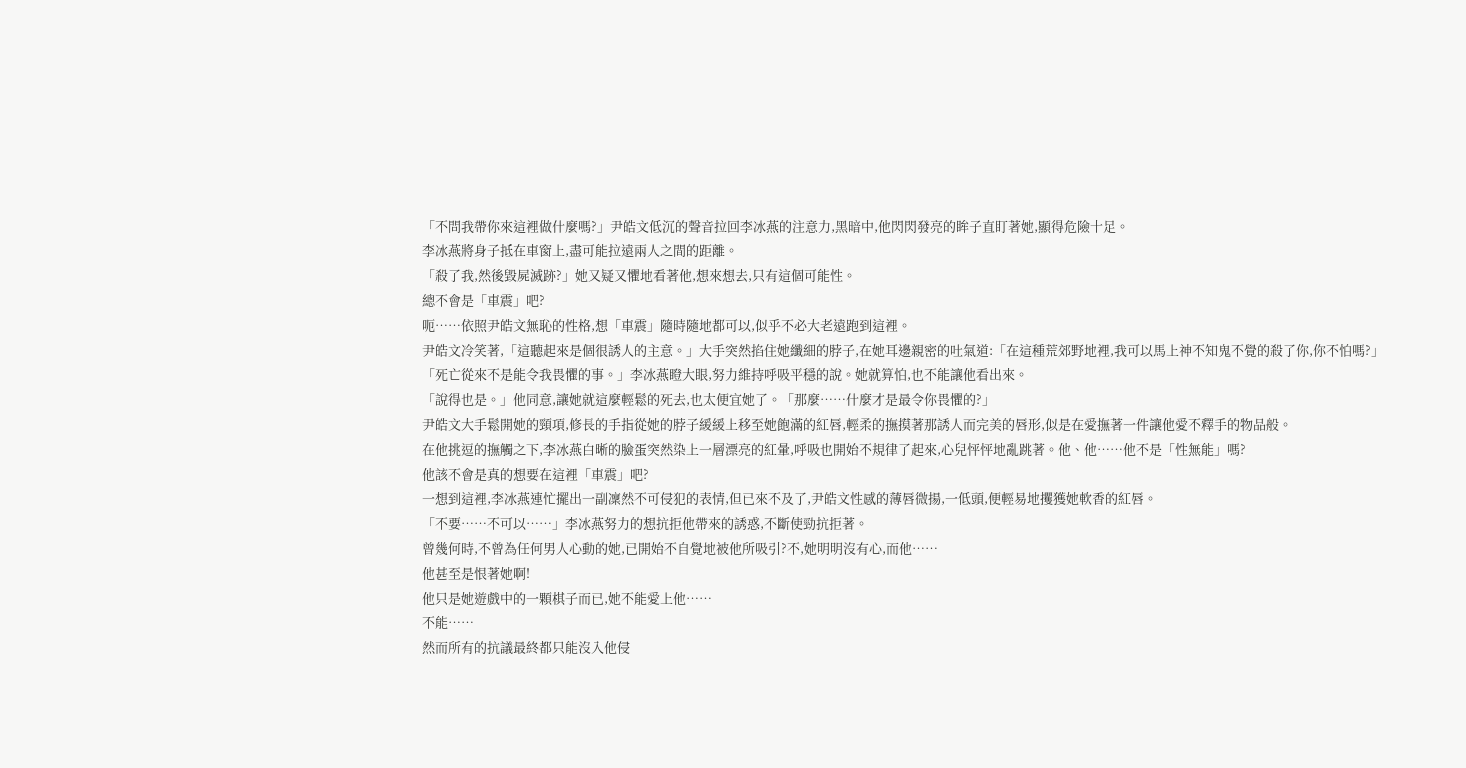「不問我帶你來這裡做什麼嗎?」尹皓文低沉的聲音拉回李冰燕的注意力,黑暗中,他閃閃發亮的眸子直盯著她,顯得危險十足。
李冰燕將身子抵在車窗上,盡可能拉遠兩人之間的距離。
「殺了我,然後毀屍滅跡?」她又疑又懼地看著他,想來想去,只有這個可能性。
總不會是「車震」吧?
呃……依照尹皓文無恥的性格,想「車震」隨時隨地都可以,似乎不必大老遠跑到這裡。
尹皓文冷笑著,「這聽起來是個很誘人的主意。」大手突然掐住她纖細的脖子,在她耳邊親密的吐氣道:「在這種荒郊野地裡,我可以馬上神不知鬼不覺的殺了你,你不怕嗎?」
「死亡從來不是能令我畏懼的事。」李冰燕瞪大眼,努力維持呼吸平穩的說。她就算怕,也不能讓他看出來。
「說得也是。」他同意,讓她就這麼輕鬆的死去,也太便宜她了。「那麼……什麼才是最令你畏懼的?」
尹皓文大手鬆開她的頸項,修長的手指從她的脖子緩緩上移至她飽滿的紅唇,輕柔的撫摸著那誘人而完美的唇形,似是在愛撫著一件讓他愛不釋手的物品般。
在他挑逗的撫觸之下,李冰燕白晰的臉蛋突然染上一層漂亮的紅暈,呼吸也開始不規律了起來,心兒怦怦地亂跳著。他、他……他不是「性無能」嗎?
他該不會是真的想要在這裡「車震」吧?
一想到這裡,李冰燕連忙擺出一副凜然不可侵犯的表情,但已來不及了,尹皓文性感的薄唇微揚,一低頭,便輕易地攫獲她軟香的紅唇。
「不要……不可以……」李冰燕努力的想抗拒他帶來的誘惑,不斷使勁抗拒著。
曾幾何時,不曾為任何男人心動的她,已開始不自覺地被他所吸引?不,她明明沒有心,而他……
他甚至是恨著她啊!
他只是她遊戲中的一顆棋子而已,她不能愛上他……
不能……
然而所有的抗議最終都只能沒入他侵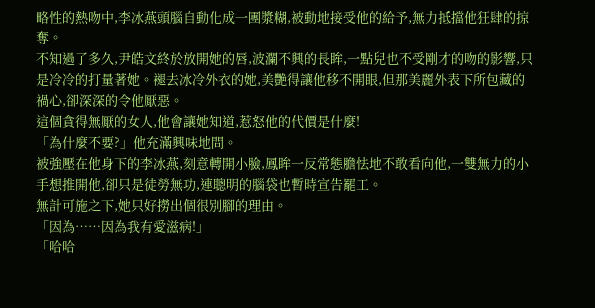略性的熱吻中,李冰燕頭腦自動化成一團漿糊,被動地接受他的給予,無力抵擋他狂肆的掠奪。
不知過了多久,尹皓文終於放開她的唇,波瀾不興的長眸,一點兒也不受剛才的吻的影響,只是冷冷的打量著她。褪去冰冷外衣的她,美艷得讓他移不開眼,但那美麗外表下所包藏的禍心,卻深深的令他厭惡。
這個貪得無厭的女人,他會讓她知道,惹怒他的代價是什麼!
「為什麼不要?」他充滿興味地問。
被強壓在他身下的李冰燕,刻意轉開小臉,鳳眸一反常態膽怯地不敢看向他,一雙無力的小手想推開他,卻只是徒勞無功,連聰明的腦袋也暫時宣告罷工。
無計可施之下,她只好撈出個很別腳的理由。
「因為……因為我有愛滋病!」
「哈哈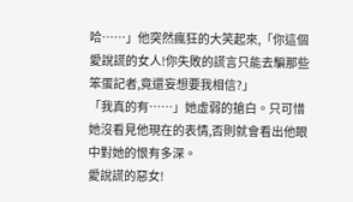哈……」他突然瘋狂的大笑起來,「你這個愛說謊的女人!你失敗的謊言只能去騙那些笨蛋記者,竟還妄想要我相信?」
「我真的有……」她虛弱的搶白。只可惜她沒看見他現在的表情,否則就會看出他眼中對她的恨有多深。
愛說謊的惡女!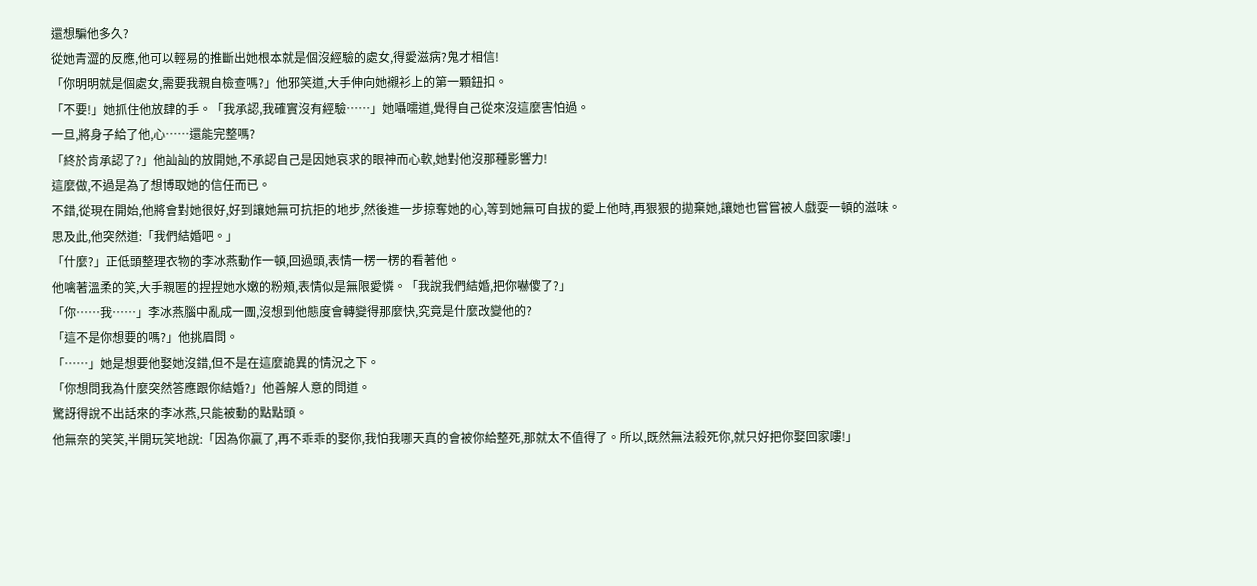還想騙他多久?
從她青澀的反應,他可以輕易的推斷出她根本就是個沒經驗的處女,得愛滋病?鬼才相信!
「你明明就是個處女,需要我親自檢查嗎?」他邪笑道,大手伸向她襯衫上的第一顆鈕扣。
「不要!」她抓住他放肆的手。「我承認,我確實沒有經驗……」她囁嚅道,覺得自己從來沒這麼害怕過。
一旦,將身子給了他,心……還能完整嗎?
「終於肯承認了?」他訕訕的放開她,不承認自己是因她哀求的眼神而心軟,她對他沒那種影響力!
這麼做,不過是為了想博取她的信任而已。
不錯,從現在開始,他將會對她很好,好到讓她無可抗拒的地步,然後進一步掠奪她的心,等到她無可自拔的愛上他時,再狠狠的拋棄她,讓她也嘗嘗被人戲耍一頓的滋味。
思及此,他突然道:「我們結婚吧。」
「什麼?」正低頭整理衣物的李冰燕動作一頓,回過頭,表情一楞一楞的看著他。
他噙著溫柔的笑,大手親匿的捏捏她水嫩的粉頰,表情似是無限愛憐。「我說我們結婚,把你嚇傻了?」
「你……我……」李冰燕腦中亂成一團,沒想到他態度會轉變得那麼快,究竟是什麼改變他的?
「這不是你想要的嗎?」他挑眉問。
「……」她是想要他娶她沒錯,但不是在這麼詭異的情況之下。
「你想問我為什麼突然答應跟你結婚?」他善解人意的問道。
驚訝得說不出話來的李冰燕,只能被動的點點頭。
他無奈的笑笑,半開玩笑地說:「因為你贏了,再不乖乖的娶你,我怕我哪天真的會被你給整死,那就太不值得了。所以,既然無法殺死你,就只好把你娶回家嘍!」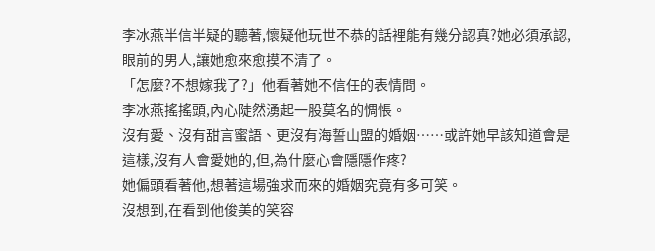李冰燕半信半疑的聽著,懷疑他玩世不恭的話裡能有幾分認真?她必須承認,眼前的男人,讓她愈來愈摸不清了。
「怎麼?不想嫁我了?」他看著她不信任的表情問。
李冰燕搖搖頭,內心陡然湧起一股莫名的惆悵。
沒有愛、沒有甜言蜜語、更沒有海誓山盟的婚姻……或許她早該知道會是這樣,沒有人會愛她的,但,為什麼心會隱隱作疼?
她偏頭看著他,想著這場強求而來的婚姻究竟有多可笑。
沒想到,在看到他俊美的笑容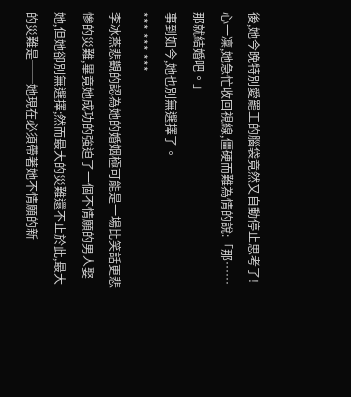後,她今晚特別愛罷工的腦袋竟然又自動停止思考了!
心一凜,她急忙收回視線,僵硬而難為情的說:「那……那就結婚吧。」
事到如今,她也別無選擇了。
*** *** ***
李冰燕悲觀的認為她的婚姻極可能是一場比笑話更悲慘的災難,畢竟她成功的強迫了一個不情願的男人娶她,但她卻別無選擇;然而最大的災難還不止於此,最大的災難是──她現在必須帶著她不情願的新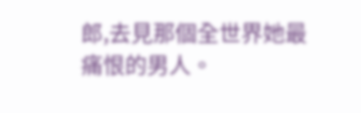郎,去見那個全世界她最痛恨的男人。